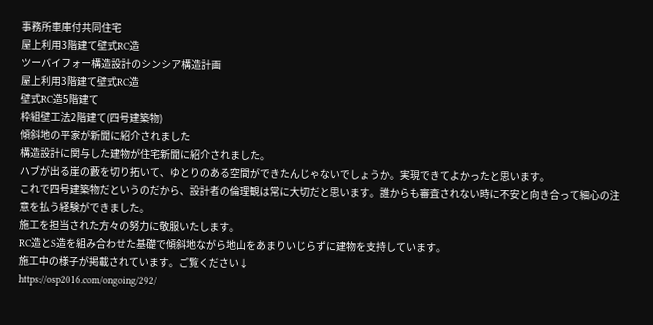事務所車庫付共同住宅
屋上利用3階建て壁式RC造
ツーバイフォー構造設計のシンシア構造計画
屋上利用3階建て壁式RC造
壁式RC造5階建て
枠組壁工法2階建て(四号建築物)
傾斜地の平家が新聞に紹介されました
構造設計に関与した建物が住宅新聞に紹介されました。
ハブが出る崖の藪を切り拓いて、ゆとりのある空間ができたんじゃないでしょうか。実現できてよかったと思います。
これで四号建築物だというのだから、設計者の倫理観は常に大切だと思います。誰からも審査されない時に不安と向き合って細心の注意を払う経験ができました。
施工を担当された方々の努力に敬服いたします。
RC造とS造を組み合わせた基礎で傾斜地ながら地山をあまりいじらずに建物を支持しています。
施工中の様子が掲載されています。ご覧ください↓
https://osp2016.com/ongoing/292/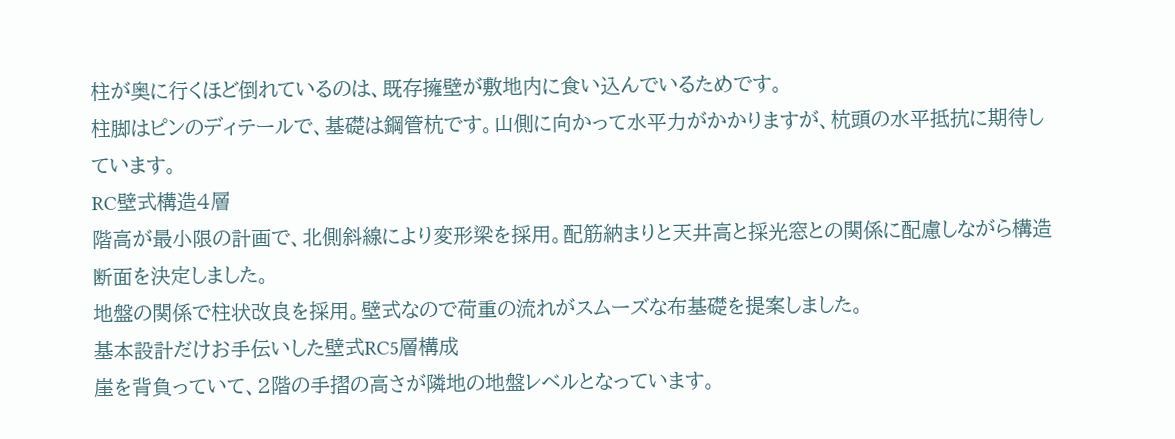柱が奥に行くほど倒れているのは、既存擁壁が敷地内に食い込んでいるためです。
柱脚はピンのディテールで、基礎は鋼管杭です。山側に向かって水平力がかかりますが、杭頭の水平抵抗に期待しています。
RC壁式構造4層
階高が最小限の計画で、北側斜線により変形梁を採用。配筋納まりと天井高と採光窓との関係に配慮しながら構造断面を決定しました。
地盤の関係で柱状改良を採用。壁式なので荷重の流れがスムーズな布基礎を提案しました。
基本設計だけお手伝いした壁式RC5層構成
崖を背負っていて、2階の手摺の高さが隣地の地盤レベルとなっています。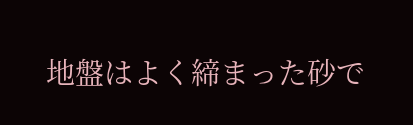地盤はよく締まった砂で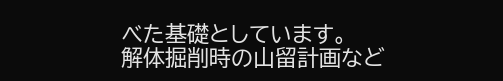べた基礎としています。
解体掘削時の山留計画など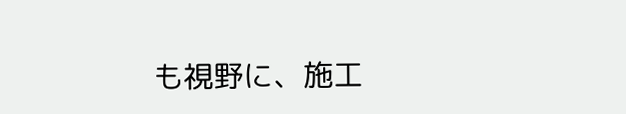も視野に、施工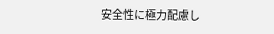安全性に極力配慮し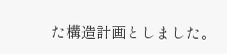た構造計画としました。